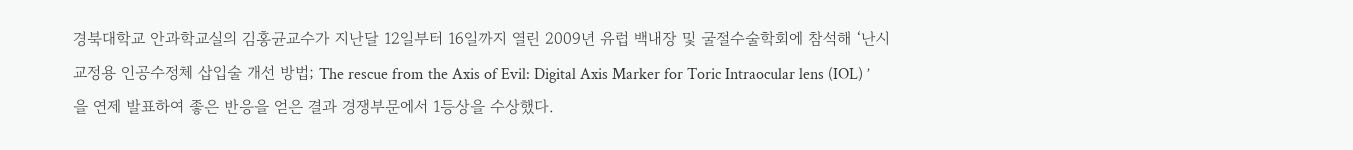경북대학교 안과학교실의 김홍균교수가 지난달 12일부터 16일까지 열린 2009년 유럽 백내장 및 굴절수술학회에 참석해 ‘난시교정용 인공수정체 삽입술 개선 방법; The rescue from the Axis of Evil: Digital Axis Marker for Toric Intraocular lens (IOL) ’ 을 연제 발표하여 좋은 반응을 얻은 결과 경쟁부문에서 1등상을 수상했다.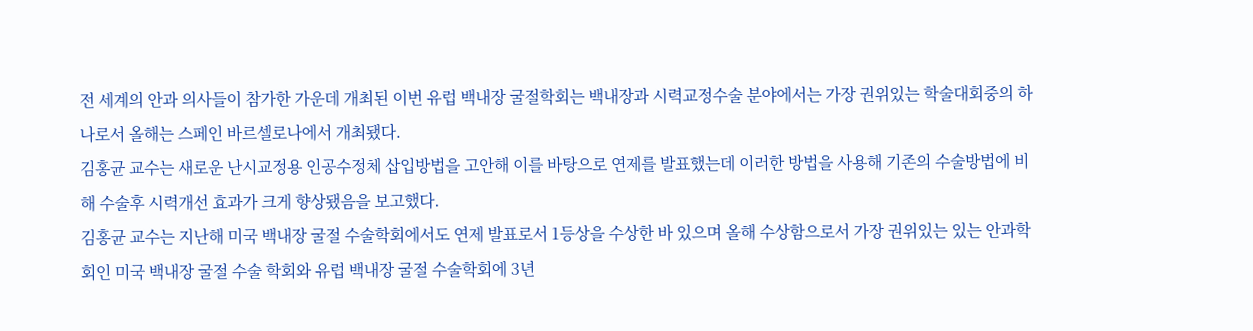전 세계의 안과 의사들이 참가한 가운데 개최된 이번 유럽 백내장 굴절학회는 백내장과 시력교정수술 분야에서는 가장 권위있는 학술대회중의 하나로서 올해는 스페인 바르셀로나에서 개최됐다.
김홍균 교수는 새로운 난시교정용 인공수정체 삽입방법을 고안해 이를 바탕으로 연제를 발표했는데 이러한 방법을 사용해 기존의 수술방법에 비해 수술후 시력개선 효과가 크게 향상됐음을 보고했다.
김홍균 교수는 지난해 미국 백내장 굴절 수술학회에서도 연제 발표로서 1등상을 수상한 바 있으며 올해 수상함으로서 가장 권위있는 있는 안과학회인 미국 백내장 굴절 수술 학회와 유럽 백내장 굴절 수술학회에 3년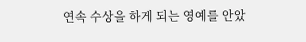연속 수상을 하게 되는 영예를 안았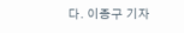다. 이종구 기자